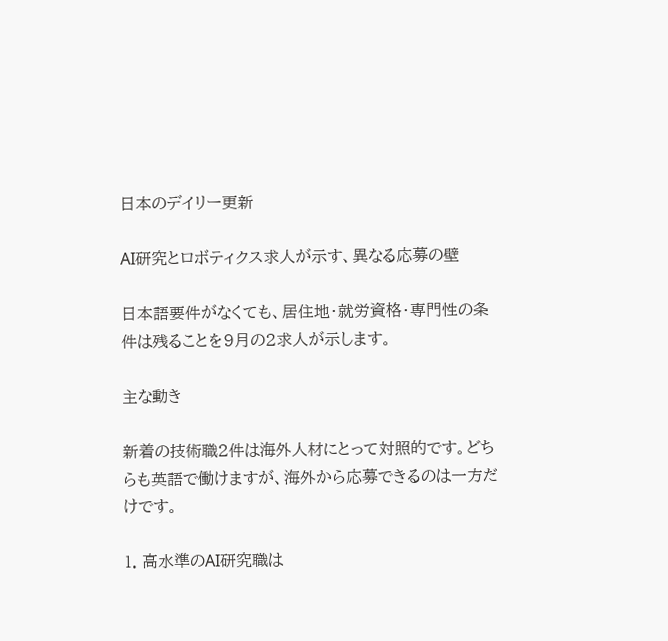日本のデイリー更新

AI研究とロボティクス求人が示す、異なる応募の壁

日本語要件がなくても、居住地・就労資格・専門性の条件は残ることを9月の2求人が示します。

主な動き

新着の技術職2件は海外人材にとって対照的です。どちらも英語で働けますが、海外から応募できるのは一方だけです。

1. 高水準のAI研究職は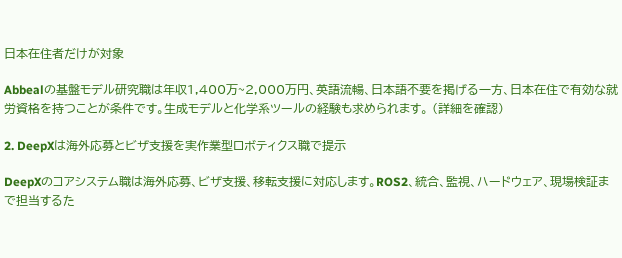日本在住者だけが対象

Abbealの基盤モデル研究職は年収1,400万~2,000万円、英語流暢、日本語不要を掲げる一方、日本在住で有効な就労資格を持つことが条件です。生成モデルと化学系ツールの経験も求められます。 (詳細を確認)

2. DeepXは海外応募とビザ支援を実作業型ロボティクス職で提示

DeepXのコアシステム職は海外応募、ビザ支援、移転支援に対応します。ROS2、統合、監視、ハードウェア、現場検証まで担当するた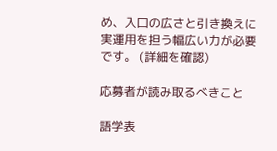め、入口の広さと引き換えに実運用を担う幅広い力が必要です。 (詳細を確認)

応募者が読み取るべきこと

語学表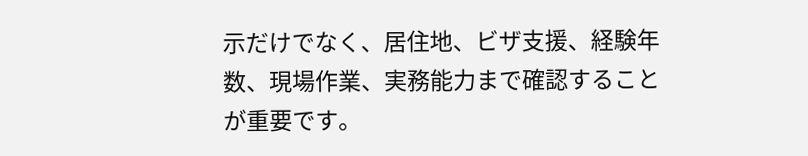示だけでなく、居住地、ビザ支援、経験年数、現場作業、実務能力まで確認することが重要です。